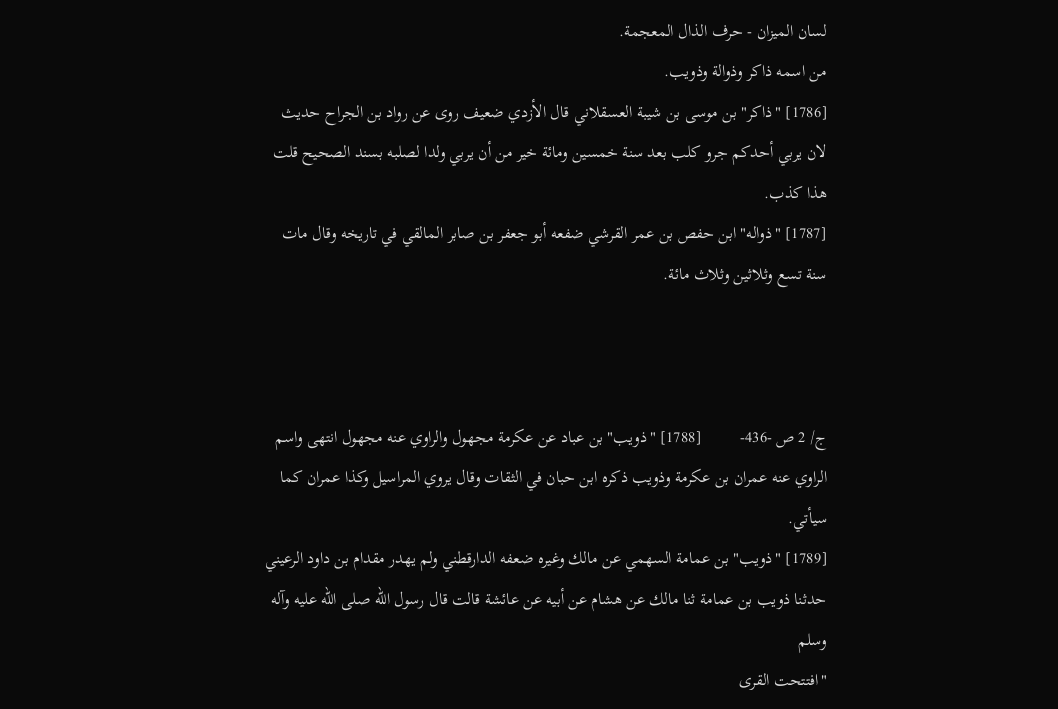لسان الميزان - حرف الذال المعجمة.
من اسمه ذاكر وذوالة وذويب.
[1786] "ذاكر" بن موسى بن شيبة العسقلاني قال الأزدي ضعيف روى عن رواد بن الجراح حديث لان يربي أحدكم جرو كلب بعد سنة خمسين ومائة خير من أن يربي ولدا لصلبه بسند الصحيح قلت هذا كذب.
[1787] "ذواله" ابن حفص بن عمر القرشي ضفعه أبو جعفر بن صابر المالقي في تاريخه وقال مات سنة تسع وثلاثين وثلاث مائة.



ج/ 2 ص -436-         [1788] "ذويب" بن عباد عن عكرمة مجهول والراوي عنه مجهول انتهى واسم الراوي عنه عمران بن عكرمة وذويب ذكره ابن حبان في الثقات وقال يروي المراسيل وكذا عمران كما سيأتي.
[1789] "ذويب" بن عمامة السهمي عن مالك وغيره ضعفه الدارقطني ولم يهدر مقدام بن داود الرعيني حدثنا ذويب بن عمامة ثنا مالك عن هشام عن أبيه عن عائشة قالت قال رسول الله صلى الله عليه وآله وسلم
"افتتحت القرى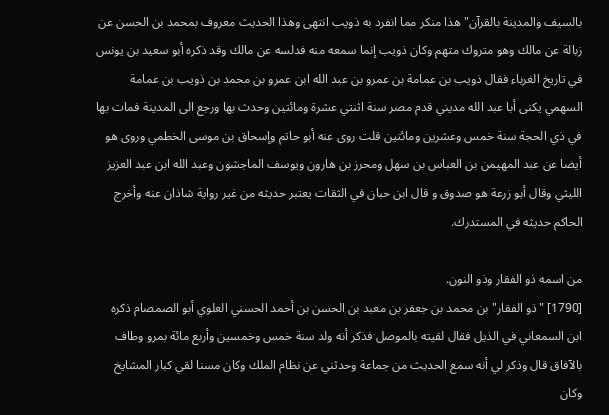بالسيف والمدينة بالقرآن" هذا منكر مما انفرد به ذويب انتهى وهذا الحديث معروف بمحمد بن الحسن عن زبالة عن مالك وهو متروك متهم وكان ذويب إنما سمعه منه فدلسه عن مالك وقد ذكره أبو سعيد بن يونس في تاريخ الغرباء فقال ذويب بن عمامة بن عمرو بن عبد الله ابن عمرو بن محمد بن ذويب بن عمامة السهمي يكنى أبا عبد الله مديني قدم مصر سنة اثنتي عشرة ومائتين وحدث بها ورجع الى المدينة فمات بها في ذي الحجة سنة خمس وعشرين ومائتين قلت روى عنه أبو حاتم وإسحاق بن موسى الخطمي وروى هو أيضا عن عبد المهيمن بن العباس بن سهل ومحرز بن هارون ويوسف الماجشون وعبد الله ابن عبد العزيز الليثي وقال أبو زرعة هو صدوق و قال ابن حبان في الثقات يعتبر حديثه من غير رواية شاذان عنه وأخرج الحاكم حديثه في المستدرك.

من اسمه ذو الفقار وذو النون.
[1790] "ذو الفقار" بن محمد بن جعفر بن معبد بن الحسن بن أحمد الحسني العلوي أبو الصمصام ذكره ابن السمعاني في الذيل فقال لقيته بالموصل فذكر أنه ولد سنة خمس وخمسين وأربع مائة بمرو وطاف بالآفاق قال وذكر لي أنه سمع الحديث من جماعة وحدثني عن نظام الملك وكان مسنا لقي كبار المشايخ وكان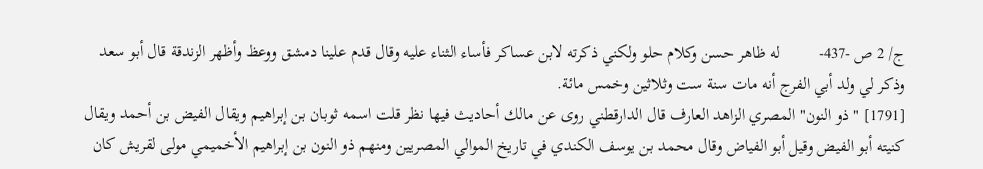ج/ 2 ص -437-         له ظاهر حسن وكلام حلو ولكني ذكرته لابن عساكر فأساء الثناء عليه وقال قدم علينا دمشق ووعظ وأظهر الزندقة قال أبو سعد وذكر لي ولد أبي الفرج أنه مات سنة ست وثلاثين وخمس مائة.
[1791] "ذو النون" المصري الزاهد العارف قال الدارقطني روى عن مالك أحاديث فيها نظر قلت اسمه ثوبان بن إبراهيم ويقال الفيض بن أحمد ويقال كنيته أبو الفيض وقيل أبو الفياض وقال محمد بن يوسف الكندي في تاريخ الموالي المصريين ومنهم ذو النون بن إبراهيم الأخميمي مولى لقريش كان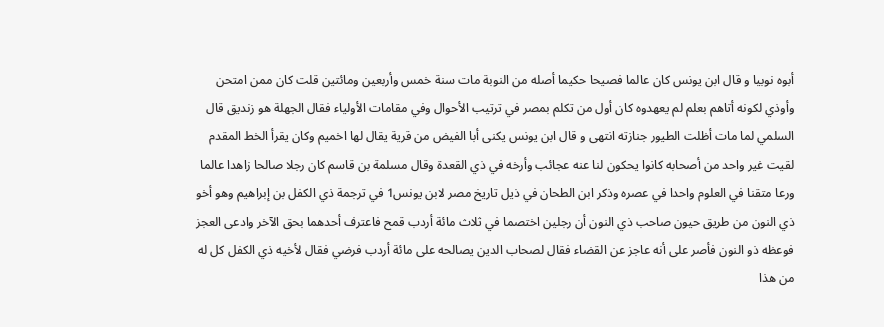أبوه نوبيا و قال ابن يونس كان عالما فصيحا حكيما أصله من النوبة مات سنة خمس وأربعين ومائتين قلت كان ممن امتحن وأوذي لكونه أتاهم بعلم لم يعهدوه كان أول من تكلم بمصر في ترتيب الأحوال وفي مقامات الأولياء فقال الجهلة هو زنديق قال السلمي لما مات أظلت الطيور جنازته انتهى و قال ابن يونس يكنى أبا الفيض من قرية يقال لها اخميم وكان يقرأ الخط المقدم لقيت غير واحد من أصحابه كانوا يحكون لنا عنه عجائب وأرخه في ذي القعدة وقال مسلمة بن قاسم كان رجلا صالحا زاهدا عالما ورعا متقنا في العلوم واحدا في عصره وذكر ابن الطحان في ذيل تاريخ مصر لابن يونس1 في ترجمة ذي الكفل بن إبراهيم وهو أخو ذي النون من طريق حيون صاحب ذي النون أن رجلين اختصما في ثلاث مائة أردب قمح فاعترف أحدهما بحق الآخر وادعى العجز فوعظه ذو النون فأصر على أنه عاجز عن القضاء فقال لصحاب الدين يصالحه على مائة أردب فرضي فقال لأخيه ذي الكفل كل له من هذا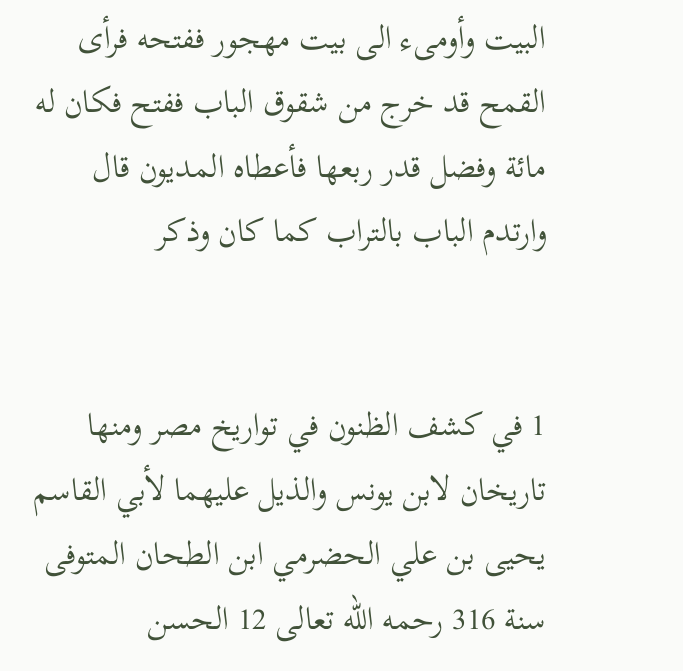البيت وأومىء الى بيت مهجور ففتحه فرأى القمح قد خرج من شقوق الباب ففتح فكان له مائة وفضل قدر ربعها فأعطاه المديون قال وارتدم الباب بالتراب كما كان وذكر


1 في كشف الظنون في تواريخ مصر ومنها تاريخان لابن يونس والذيل عليهما لأبي القاسم يحيى بن علي الحضرمي ابن الطحان المتوفى سنة 316 رحمه الله تعالى 12 الحسن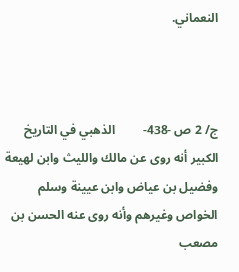النعماني.



ج/ 2 ص -438-         الذهبي في التاريخ الكبير أنه روى عن مالك والليث وابن لهيعة وفضيل بن عياض وابن عيينة وسلم الخواص وغيرهم وأنه روى عنه الحسن بن مصعب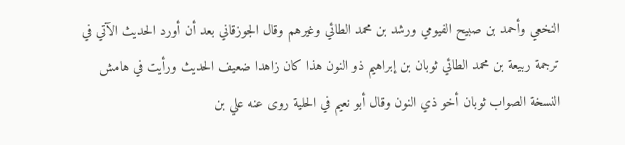النخعي وأحمد بن صبيح الفيومي ورشد بن محمد الطائي وغيرهم وقال الجوزقاني بعد أن أورد الحديث الآتي في ترجمة ربيعة بن محمد الطائي ثوبان بن إبراهيم ذو النون هذا كان زاهدا ضعيف الحديث ورأيت في هامش النسخة الصواب ثوبان أخو ذي النون وقال أبو نعيم في الحلية روى عنه علي بن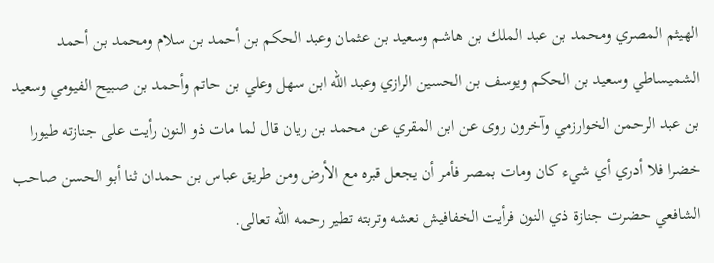الهيثم المصري ومحمد بن عبد الملك بن هاشم وسعيد بن عثمان وعبد الحكم بن أحمد بن سلام ومحمد بن أحمد الشميساطي وسعيد بن الحكم ويوسف بن الحسين الرازي وعبد الله ابن سهل وعلي بن حاتم وأحمد بن صبيح الفيومي وسعيد بن عبد الرحمن الخوارزمي وآخرون روى عن ابن المقري عن محمد بن ريان قال لما مات ذو النون رأيت على جنازته طيورا خضرا فلا أدري أي شيء كان ومات بمصر فأمر أن يجعل قبره مع الأرض ومن طريق عباس بن حمدان ثنا أبو الحسن صاحب الشافعي حضرت جنازة ذي النون فرأيت الخفافيش نعشه وتربته تطير رحمه الله تعالى.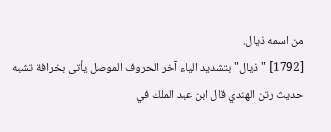من اسمه ذيال.
[1792] "ذيال" بتشديد الياء آخر الحروف الموصل يأتى بخرافة تشبه حديث رتن الهندي قال ابن عبد الملك في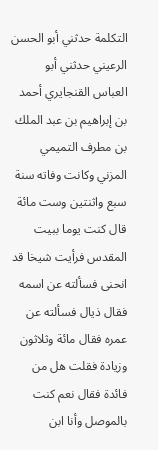التكلمة حدثني أبو الحسن الرعيني حدثني أبو العباس القنجايري أحمد بن إبراهيم بن عبد الملك بن مطرف التميمي المزني وكانت وفاته سنة سبع واثنتين وست مائة قال كنت يوما ببيت المقدس فرأيت شيخا قد انحنى فسألته عن اسمه فقال ذيال فسألته عن عمره فقال مائة وثلاثون وزيادة فقلت هل من فائدة فقال نعم كنت بالموصل وأنا ابن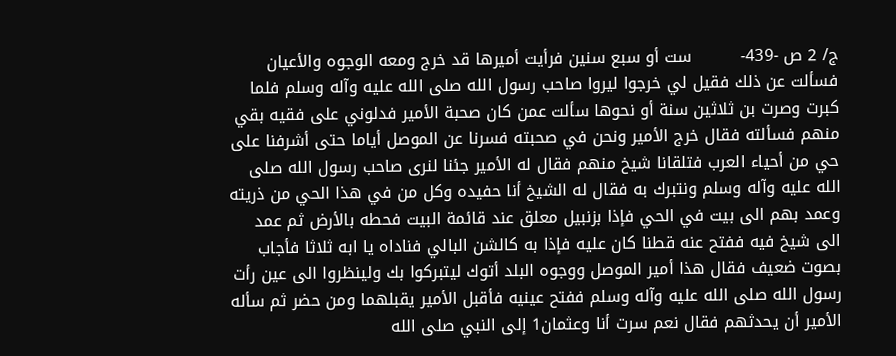ج/ 2 ص -439-         ست أو سبع سنين فرأيت أميرها قد خرج ومعه الوجوه والأعيان فسألت عن ذلك فقيل لي خرجوا ليروا صاحب رسول الله صلى الله عليه وآله وسلم فلما كبرت وصرت بن ثلاثين سنة أو نحوها سألت عمن كان صحبة الأمير فدلوني على فقيه بقي منهم فسألته فقال خرج الأمير ونحن في صحبته فسرنا عن الموصل أياما حتى أشرفنا على حي من أحياء العرب فتلقانا شيخ منهم فقال له الأمير جئنا لنرى صاحب رسول الله صلى الله عليه وآله وسلم ونتبرك به فقال له الشيخ أنا حفيده وكل من في هذا الحي من ذريته وعمد بهم الى بيت في الحي فإذا بزنبيل معلق عند قائمة البيت فحطه بالأرض ثم عمد الى شيخ فيه ففتح عنه قطنا كان عليه فإذا به كالشن البالي فناداه يا ابه ثلاثا فأجاب بصوت ضعيف فقال هذا أمير الموصل ووجوه البلد أتوك ليتبركوا بك ولينظروا الى عين رأت رسول الله صلى الله عليه وآله وسلم ففتح عينيه فأقبل الأمير يقبلهما ومن حضر ثم سأله الأمير أن يحدثهم فقال نعم سرت أنا وعثمان1 إلى النبي صلى الله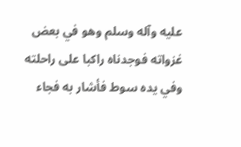عليه وآله وسلم وهو في بعض غزواته فوجدناه راكبا على راحلته وفي يده سوط فأشار به فجاء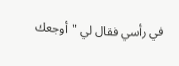في رأسي فقال لي "أوجعك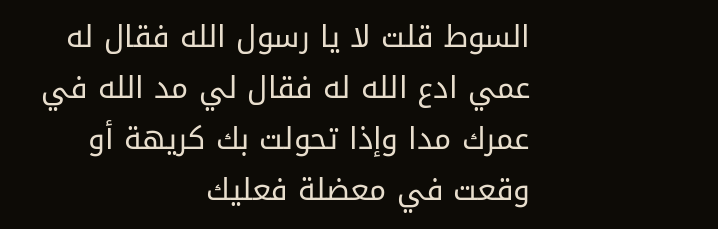السوط قلت لا يا رسول الله فقال له عمي ادع الله له فقال لي مد الله في عمرك مدا وإذا تحولت بك كريهة أو وقعت في معضلة فعليك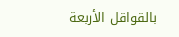بالقواقل الأربعة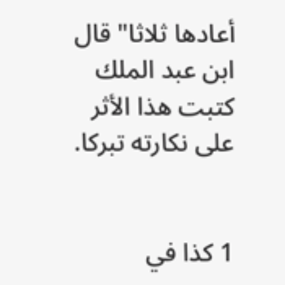أعادها ثلاثا" قال ابن عبد الملك كتبت هذا الأثر على نكارته تبركا.


1 كذا في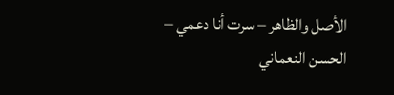الأصل والظاهر – سرت أنا دعمي – الحسن النعماني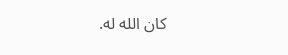كان الله له.